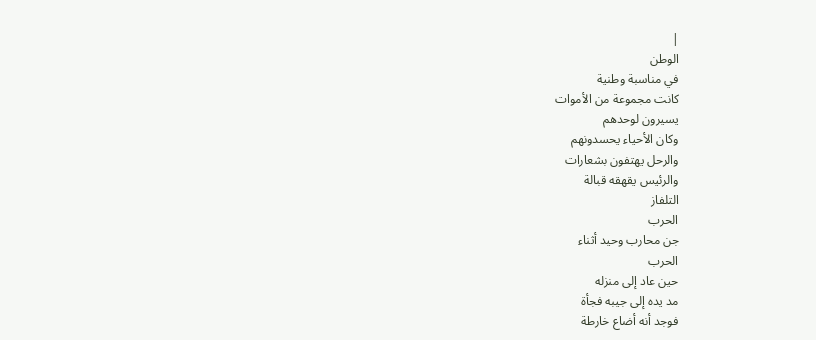|
الوطن
في مناسبة وطنية
كانت مجموعة من الأموات
يسيرون لوحدهم
وكان الأحياء يحسدونهم
والرحل يهتفون بشعارات
والرئيس يقهقه قبالة
التلفاز
الحرب
جن محارب وحيد أثناء
الحرب
حين عاد إلى منزله
مد يده إلى جيبه فجأة
فوجد أنه أضاع خارطة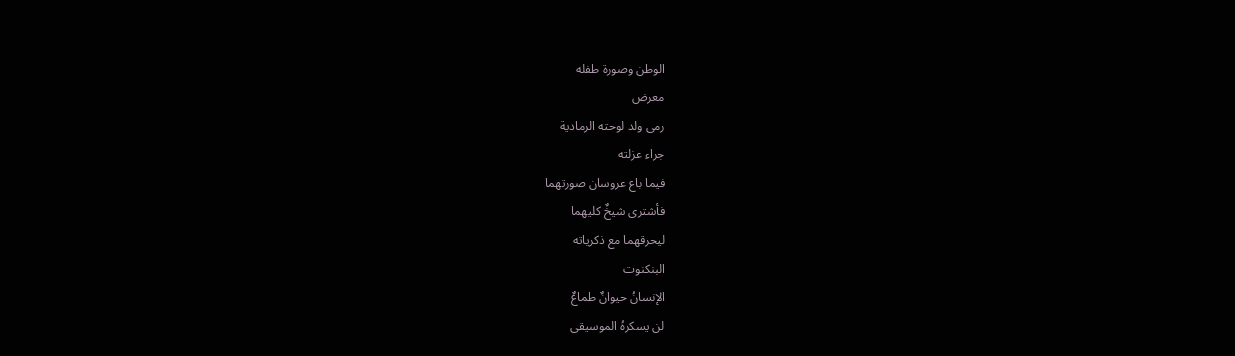الوطن وصورة طفله
معرض
رمى ولد لوحته الرمادية
جراء عزلته
فيما باع عروسان صورتهما
فأشترى شيخٌ كليهما
ليحرقهما مع ذكرياته
البنكنوت
الإنسانُ حيوانٌ طماعٌ
لن يسكرهُ الموسيقى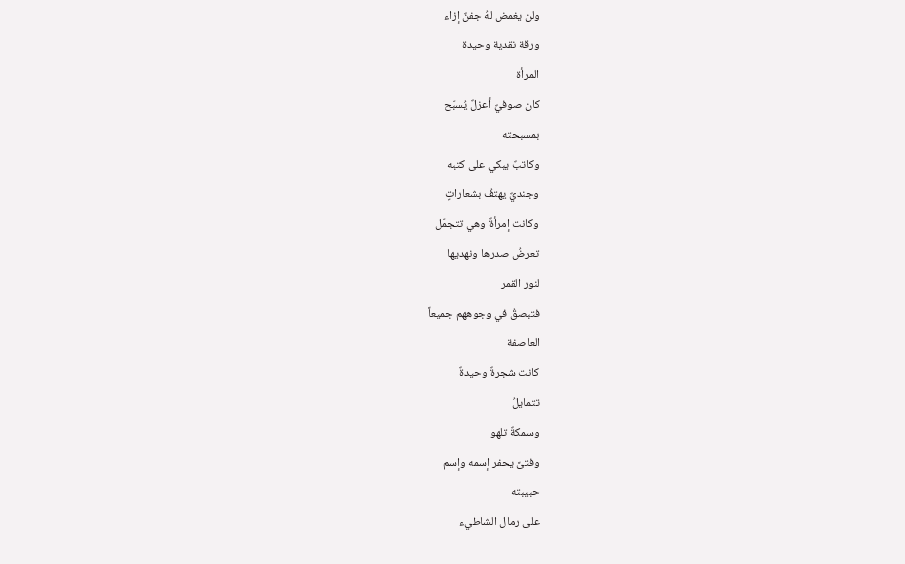ولن يغمض لهُ جفنٌ إزاء
ورقة نقدية وحيدة
المرأة
كان صوفيٌ أعزلٌ يُسبّح
بمسبحته
وكاتبٌ يبكي على كتبه
وجنديٌ يهتفُ بشعاراتٍ
وكانت إمرأةٌ وهي تتجمّل
تعرضُ صدرها ونهديها
لنور القمر
فتبصقُ في وجوههم جميعاً
العاصفة
كانت شجرةٌ وحيدةٌ
تتمايلُ
وسمكةٌ تلهو
وفتىً يحفر إسمه وإسم
حبيبته
على رمال الشاطيء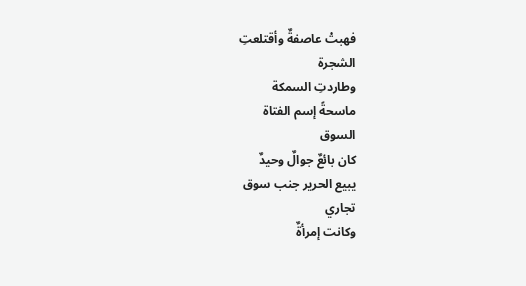فهبتْ عاصفةٌ وأقتلعتِ
الشجرة
وطاردتِ السمكة
ماسحةً إسم الفتاة
السوق
كان بائعٌ جوالٌ وحيدٌ
يبيع الحرير جنب سوق
تجاري
وكانت إمرأةٌ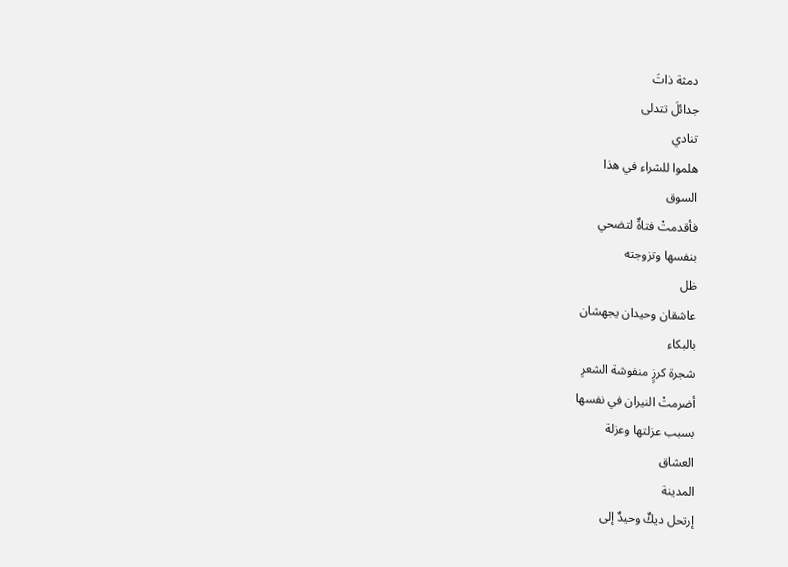دمثة ذاتَ
جدائلَ تتدلى
تنادي
هلموا للشراء في هذا
السوق
فأقدمتْ فتاةٌ لتضحي
بنفسها وتزوجته
ظل
عاشقان وحيدان يجهشان
بالبكاء
شجرة كرزٍ منفوشة الشعرِ
أضرمتْ النيران في نفسها
بسبب عزلتها وعزلة
العشاق
المدينة
إرتحل ديكٌ وحيدٌ إلى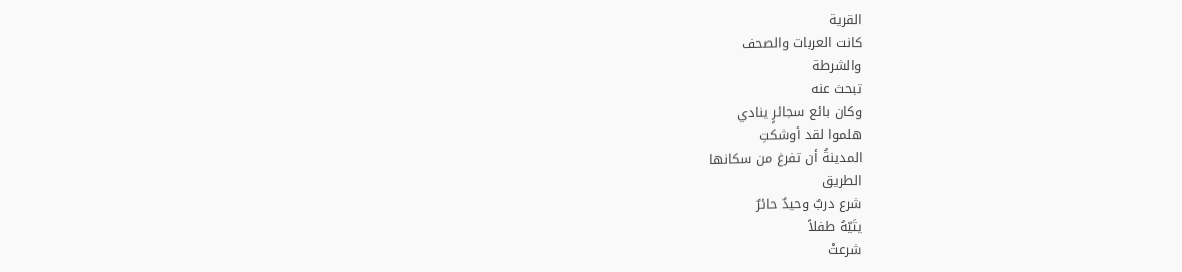القرية
كانت العربات والصحف
والشرطة
تبحث عنه
وكان بائع سجائرٍ ينادي
هلموا لقد أوشكتِ
المدينةُ أن تفرغ من سكانها
الطريق
شرع دربٌ وحيدٌ حائرٌ
يتَيّهُ طفلاً
شرعتْ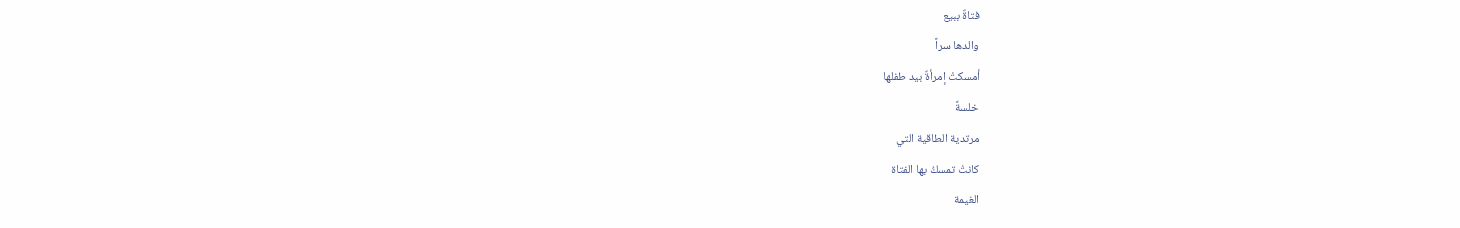فتاةٌ ببيع
والدها سراً
أمسكتْ إمرأةٌ بيد طفلها
خلسةً
مرتدية الطاقية التي
كانتْ تمسكُ بها الفتاة
الغيمة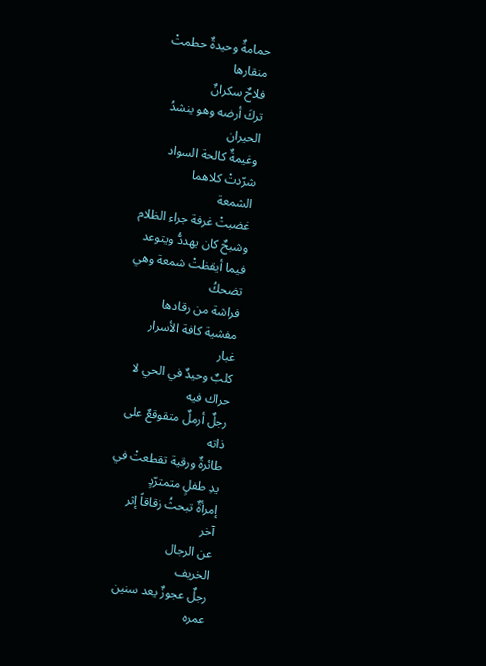حمامةٌ وحيدةٌ حطمتْ
منقارها
فلاحٌ سكرانٌ
تركَ أرضه وهو ينشدُ
الحيران
وغيمةٌ كالحة السواد
شرّدتْ كلاهما
الشمعة
غضبتْ غرفة جراء الظلام
وشبحٌ كان يهددُّ ويتوعد
فيما أيقظتْ شمعة وهي
تضحكُ
فراشة من رقادها
مفشية كافة الأسرار
غبار
كلبٌ وحيدٌ في الحي لا
حراك فيه
رجلٌ أرملٌ متقوقعٌ على
ذاته
طائرةٌ ورقية تقطعتْ في
يدِ طفلٍ متمترّدٍ
إمرأةٌ تبحثُ زقاقاً إثر
آخر
عن الرجال
الخريف
رجلٌ عجوزٌ يعد سنين
عمره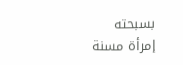بسبحته
إمرأة مسنة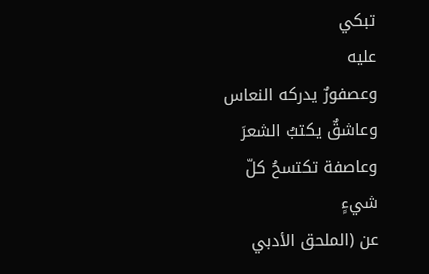تبكي
عليه
وعصفورٌ يدركه النعاس
وعاشقٌ يكتبُ الشعرَ
وعاصفة تكتسحُ كلّ
شيءٍ
عن (الملحق الأدبي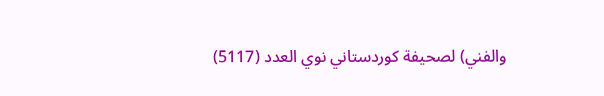والفني) لصحيفة كوردستاني نوي العدد (5117)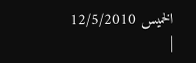الخميس 12/5/2010
|